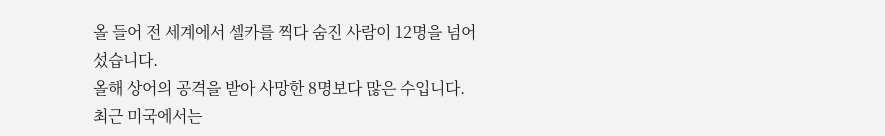올 들어 전 세계에서 셀카를 찍다 숨진 사람이 12명을 넘어섰습니다.
올해 상어의 공격을 받아 사망한 8명보다 많은 수입니다.
최근 미국에서는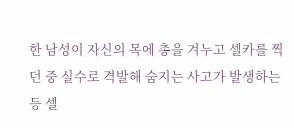한 남성이 자신의 목에 총을 겨누고 셀카를 찍던 중 실수로 격발해 숨지는 사고가 발생하는 등 셀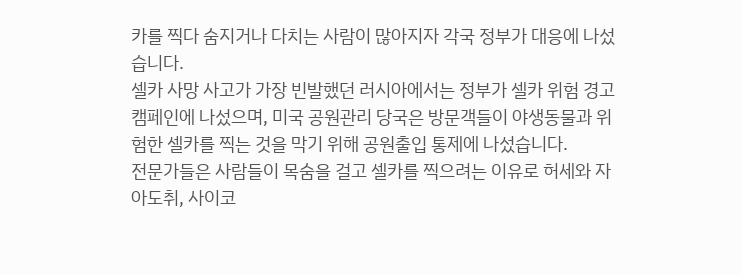카를 찍다 숨지거나 다치는 사람이 많아지자 각국 정부가 대응에 나섰습니다.
셀카 사망 사고가 가장 빈발했던 러시아에서는 정부가 셀카 위험 경고 캠페인에 나섰으며, 미국 공원관리 당국은 방문객들이 야생동물과 위험한 셀카를 찍는 것을 막기 위해 공원출입 통제에 나섰습니다.
전문가들은 사람들이 목숨을 걸고 셀카를 찍으려는 이유로 허세와 자아도취, 사이코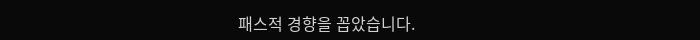패스적 경향을 꼽았습니다.